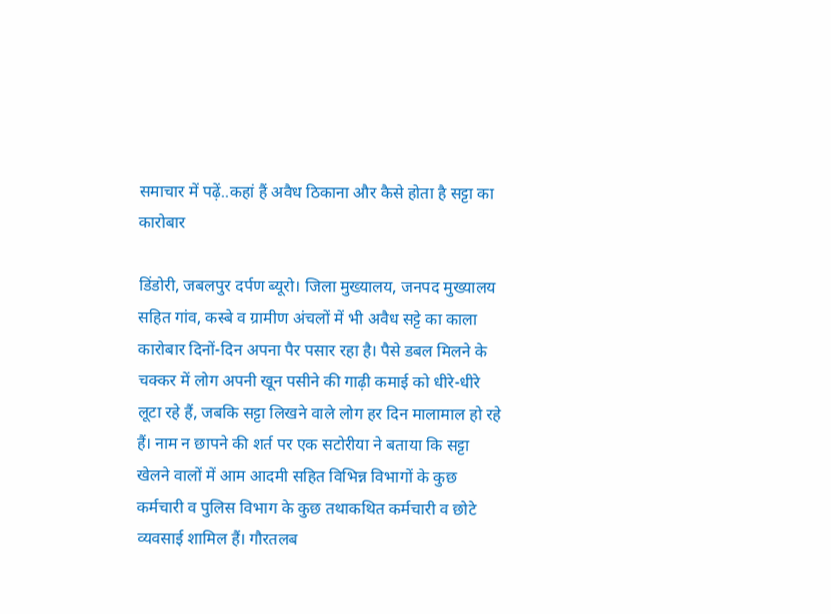समाचार में पढ़ें..कहां हैं अवैध ठिकाना और कैसे होता है सट्टा का कारोबार

डिंडोरी, जबलपुर दर्पण ब्यूरो। जिला मुख्यालय, जनपद मुख्यालय सहित गांव, कस्बे व ग्रामीण अंचलों में भी अवैध सट्टे का काला कारोबार दिनों-दिन अपना पैर पसार रहा है। पैसे डबल मिलने के चक्कर में लोग अपनी खून पसीने की गाढ़ी कमाई को धीरे-धीरे लूटा रहे हैं, जबकि सट्टा लिखने वाले लोग हर दिन मालामाल हो रहे हैं। नाम न छापने की शर्त पर एक सटोरीया ने बताया कि सट्टा खेलने वालों में आम आदमी सहित विभिन्न विभागों के कुछ कर्मचारी व पुलिस विभाग के कुछ तथाकथित कर्मचारी व छोटे व्यवसाई शामिल हैं। गौरतलब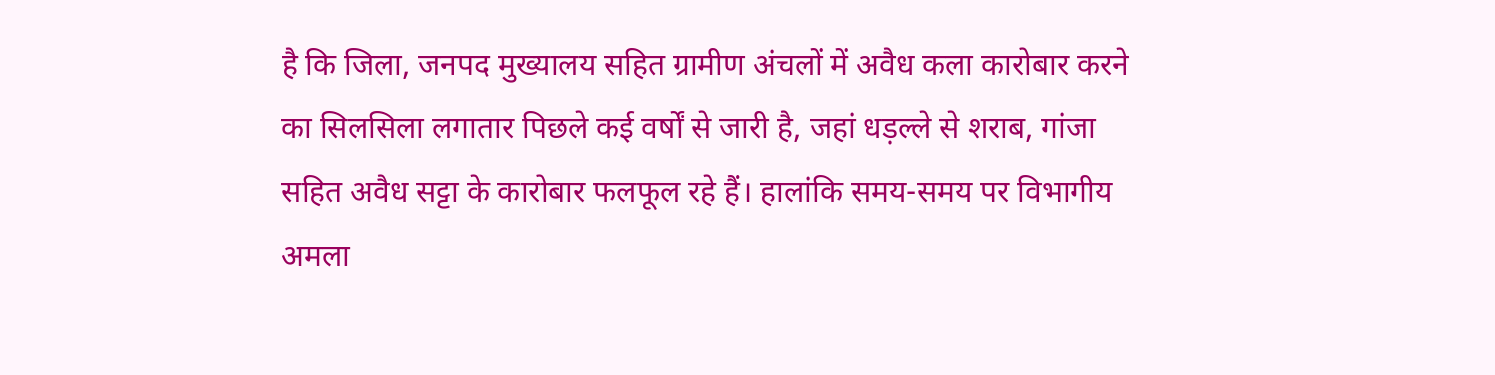है कि जिला, जनपद मुख्यालय सहित ग्रामीण अंचलों में अवैध कला कारोबार करने का सिलसिला लगातार पिछले कई वर्षों से जारी है, जहां धड़ल्ले से शराब, गांजा सहित अवैध सट्टा के कारोबार फलफूल रहे हैं। हालांकि समय-समय पर विभागीय अमला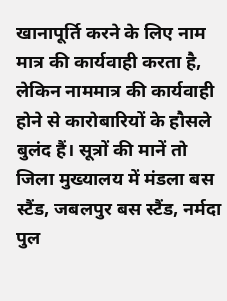खानापूर्ति करने के लिए नाम मात्र की कार्यवाही करता है, लेकिन नाममात्र की कार्यवाही होने से कारोबारियों के हौसले बुलंद हैं। सूत्रों की मानें तो जिला मुख्यालय में मंडला बस स्टैंड, जबलपुर बस स्टैंड, नर्मदा पुल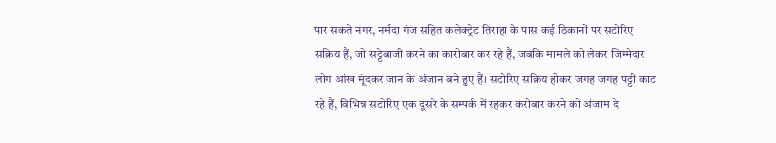पार सकते नगर, नर्मदा गंज सहित कलेक्ट्रेट तिराहा के पास कई ठिकानों पर सटोरिए सक्रिय हैं, जो सट्टेबाजी करने का कारोबार कर रहे हैं, जबकि मामले को लेकर जिम्मेदार लोग आंख मूंदकर जान के अंजान बने हुए हैं। सटोरिए सक्रिय होकर जगह जगह पट्टी काट रहे हैं, विभिन्न सटोरिए एक दूसरे के सम्पर्क में रहकर करोबार करने को अंजाम दे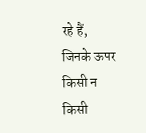रहे हैं, जिनके ऊपर किसी न किसी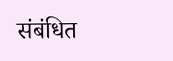संबंधित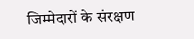जिम्मेदारों के संरक्षण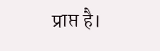प्राप्त है।